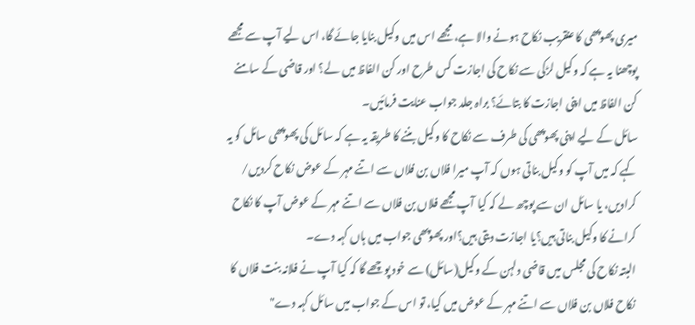میری پھوپھی کا عنقریب نکاح ہونے والا ہے، مجھے اس میں وکیل بنایا جائے گا، اس لیے آپ سے مجھے پوچھنا یہ ہے کہ وکیل لڑکی سے نکاح کی اجازت کس طرح اور کن الفاظ میں لے؟ اور قاضی کے سامنے کن الفاظ میں اپنی اجازت کا بتائے؟ براہ جلد جواب عنایت فرمائیں۔
سائل کے لیے اپنی پھوپھی کی طرف سے نکاح کا وکیل بننے کا طریقہ یہ ہے کہ سائل کی پھوپھی سائل کو یہ کہے کہ میں آپ کو وکیل بناتی ہوں کہ آپ میرا فلاں بن فلاں سے اتنے مہر کے عوض نکاح کردیں/ کرادیں، یا سائل ان سے پوچھ لے کہ کیا آپ مجھے فلاں بن فلاں سے اتنے مہر کے عوض آپ کا نکاح کرانے کا وکیل بناتی ہیں؟یا اجازت دیتی ہیں؟اور پھوپھی جواب میں ہاں کہہ دے۔
البتہ نکاح کی مجلس میں قاضی دلہن کے وکیل(سائل) سے خود پوچھے گا کہ کیا آپ نے فلانہ بنت فلاں کا نکاح فلاں بن فلاں سے اتنے مہر کے عوض میں کیا، تو اس کے جواب میں سائل کہہ دے"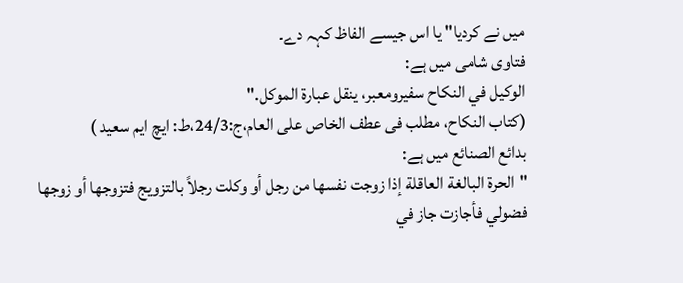میں نے کردیا" یا اس جیسے الفاظ کہہ دے۔
فتاوی شامی میں ہے:
الوكيل في النكاح سفيرومعبر، ينقل عبارة الموكل."
(کتاب النکاح، مطلب فی عطف الخاص علی العام،ج:24/3،ط: ایچ ایم سعید )
بدائع الصنائع میں ہے:
"الحرة البالغة العاقلة إذا زوجت نفسها من رجل أو وكلت رجلاً بالتزويج فتزوجها أو زوجها فضولي فأجازت جاز في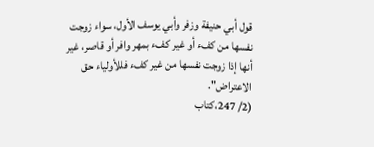قول أبي حنيفة وزفر وأبي يوسف الأول، سواء زوجت نفسها من كفء أو غير كفء بمهر وافر أو قاصر، غير أنها إذا زوجت نفسها من غير كفء فللأولياء حق الاعتراض".
(2/ 247،کتاب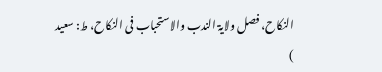النکاح، فصل ولایۃ الندب والاستحباب فی النکاح، ط: سعید )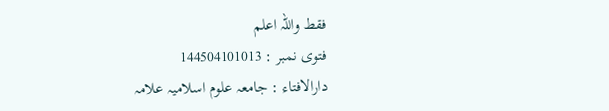فقط واللہ اعلم
فتوی نمبر : 144504101013
دارالافتاء : جامعہ علوم اسلامیہ علامہ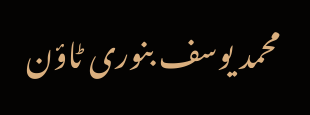محمد یوسف بنوری ٹاؤن